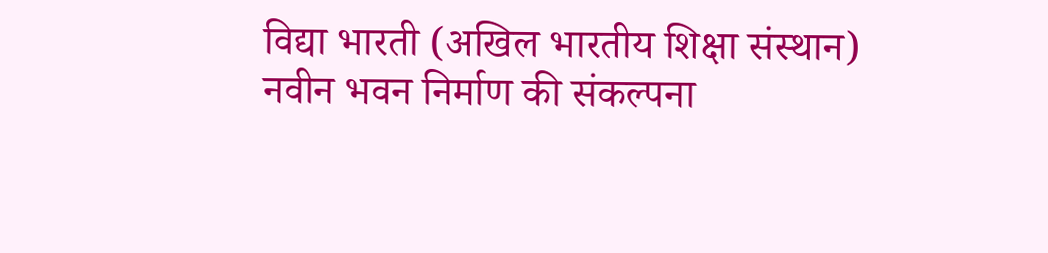विद्या भारती (अखिल भारतीय शिक्षा संस्थान)
नवीन भवन निर्माण की संकल्पना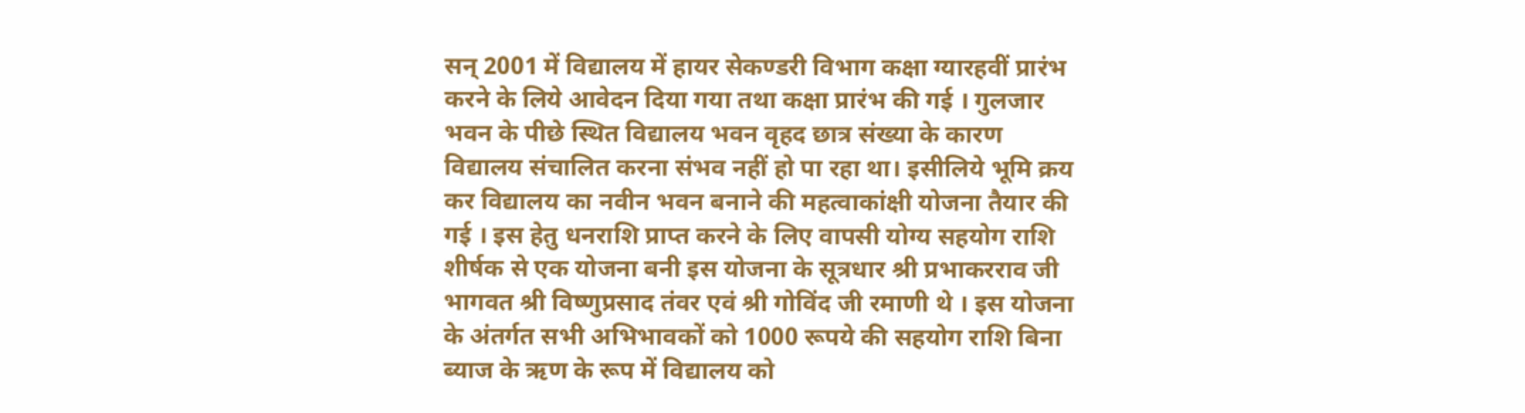सन् 2001 में विद्यालय में हायर सेकण्डरी विभाग कक्षा ग्यारहवीं प्रारंभ करने के लिये आवेदन दिया गया तथा कक्षा प्रारंभ की गई । गुलजार भवन के पीछे स्थित विद्यालय भवन वृहद छात्र संख्या के कारण विद्यालय संचालित करना संभव नहीं हो पा रहा था। इसीलिये भूमि क्रय कर विद्यालय का नवीन भवन बनाने की महत्वाकांक्षी योजना तैयार की गई । इस हेतु धनराशि प्राप्त करने के लिए वापसी योग्य सहयोग राशि शीर्षक से एक योजना बनी इस योजना के सूत्रधार श्री प्रभाकरराव जी भागवत श्री विष्णुप्रसाद तंवर एवं श्री गोविंद जी रमाणी थे । इस योजना के अंतर्गत सभी अभिभावकों को 1000 रूपये की सहयोग राशि बिना ब्याज के ऋण के रूप में विद्यालय को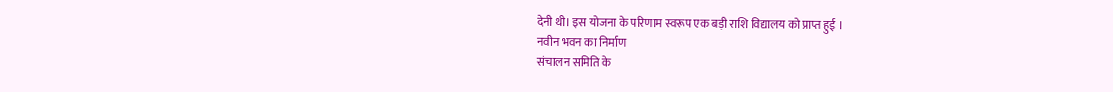देनी थी। इस योजना के परिणाम स्वरूप एक बड़ी राशि विद्यालय को प्राप्त हुई ।
नवीन भवन का निर्माण
संचालन समिति के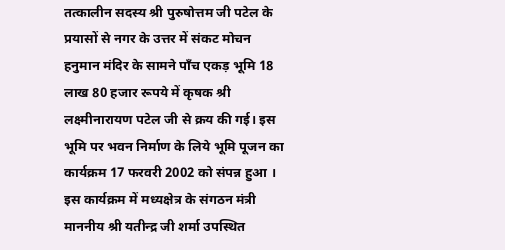तत्कालीन सदस्य श्री पुरुषोत्तम जी पटेल के प्रयासों से नगर के उत्तर में संकट मोचन हनुमान मंदिर के सामने पाँच एकड़ भूमि 18 लाख 80 हजार रूपये में कृषक श्री लक्ष्मीनारायण पटेल जी से क्रय की गई। इस भूमि पर भवन निर्माण के लिये भूमि पूजन का कार्यक्रम 17 फरवरी 2002 को संपन्न हुआ । इस कार्यक्रम में मध्यक्षेत्र के संगठन मंत्री माननीय श्री यतीन्द्र जी शर्मा उपस्थित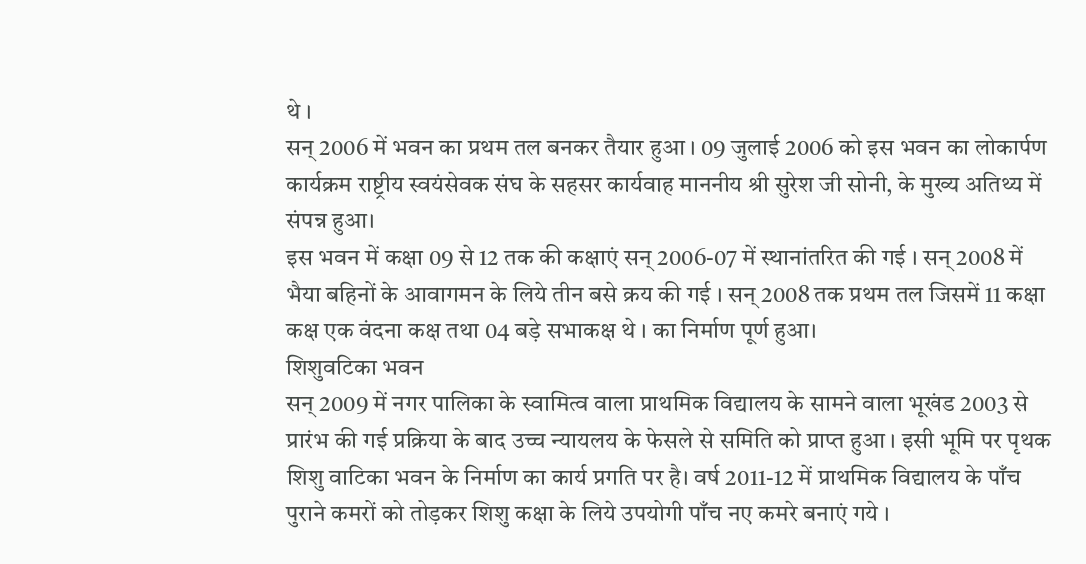थे ।
सन् 2006 में भवन का प्रथम तल बनकर तैयार हुआ । 09 जुलाई 2006 को इस भवन का लोकार्पण कार्यक्रम राष्ट्रीय स्वयंसेवक संघ के सहसर कार्यवाह माननीय श्री सुरेश जी सोनी, के मुख्य अतिथ्य में संपन्न हुआ।
इस भवन में कक्षा 09 से 12 तक की कक्षाएं सन् 2006-07 में स्थानांतरित की गई । सन् 2008 में भैया बहिनों के आवागमन के लिये तीन बसे क्रय की गई । सन् 2008 तक प्रथम तल जिसमें 11 कक्षा कक्ष एक वंदना कक्ष तथा 04 बड़े सभाकक्ष थे । का निर्माण पूर्ण हुआ।
शिशुवटिका भवन
सन् 2009 में नगर पालिका के स्वामित्व वाला प्राथमिक विद्यालय के सामने वाला भूखंड 2003 से प्रारंभ की गई प्रक्रिया के बाद उच्च न्यायलय के फेसले से समिति को प्राप्त हुआ । इसी भूमि पर पृथक शिशु वाटिका भवन के निर्माण का कार्य प्रगति पर है। वर्ष 2011-12 में प्राथमिक विद्यालय के पाँच पुराने कमरों को तोड़कर शिशु कक्षा के लिये उपयोगी पाँच नए कमरे बनाएं गये ।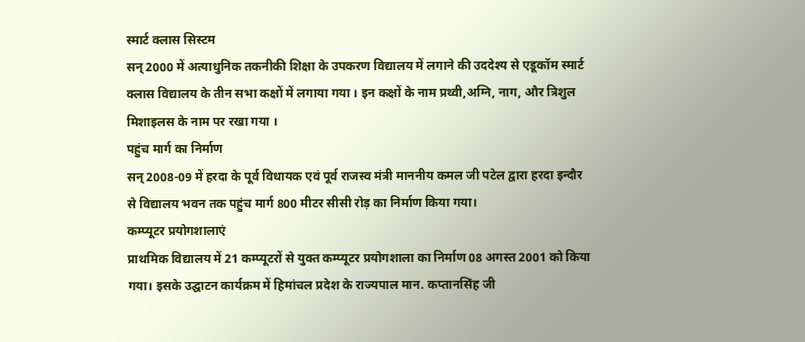स्मार्ट क्लास सिस्टम
सन् 2000 में अत्याधुनिक तकनीकी शिक्षा के उपकरण विद्यालय में लगाने की उददेश्य से एडूकॉम स्मार्ट क्लास विद्यालय के तीन सभा कक्षों में लगाया गया । इन कक्षों के नाम प्रथ्वी,अग्नि, नाग, और त्रिशुल मिशाइलस के नाम पर रखा गया ।
पहुंच मार्ग का निर्माण
सन् 2008-09 में हरदा के पूर्व विधायक एवं पूर्व राजस्व मंत्री माननीय कमल जी पटेल द्वारा हरदा इन्दौर से विद्यालय भवन तक पहुंच मार्ग 800 मीटर सीसी रोड़ का निर्माण किया गया।
कम्प्यूटर प्रयोगशालाएं
प्राथमिक विद्यालय में 21 कम्प्यूटरों से युक्त कम्प्यूटर प्रयोगशाला का निर्माण 08 अगस्त 2001 को किया गया। इसके उद्घाटन कार्यक्रम में हिमांचल प्रदेश के राज्यपाल मान. कप्तानसिंह जी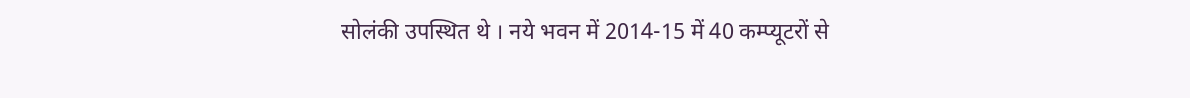सोलंकी उपस्थित थे । नये भवन में 2014-15 में 40 कम्प्यूटरों से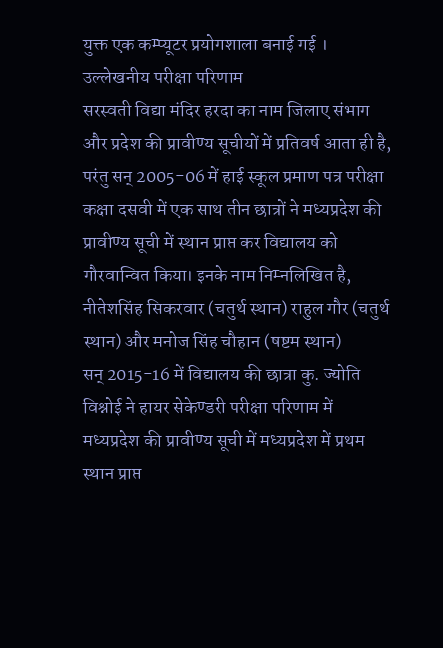युक्त एक कम्प्यूटर प्रयोगशाला बनाई गई ।
उल्लेखनीय परीक्षा परिणाम
सरस्वती विद्या मंदिर हरदा का नाम जिलाए संभाग और प्रदेश की प्रावीण्य सूचीयों में प्रतिवर्ष आता ही है, परंतु सन् 2005-06 में हाई स्कूल प्रमाण पत्र परीक्षा कक्षा दसवी में एक साथ तीन छात्रों ने मध्यप्रदेश की प्रावीण्य सूची में स्थान प्राप्त कर विद्यालय को गौरवान्वित किया। इनके नाम निम्नलिखित है, नीतेशसिंह सिकरवार (चतुर्थ स्थान) राहुल गौर (चतुर्थ स्थान) और मनोज सिंह चौहान (षष्टम स्थान)
सन् 2015-16 में विद्यालय की छात्रा कु. ज्योति विश्नोई ने हायर सेकेण्डरी परीक्षा परिणाम में मध्यप्रदेश की प्रावीण्य सूची में मध्यप्रदेश में प्रथम स्थान प्राप्त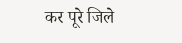कर पूरे जिले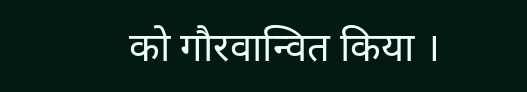को गौरवान्वित किया ।